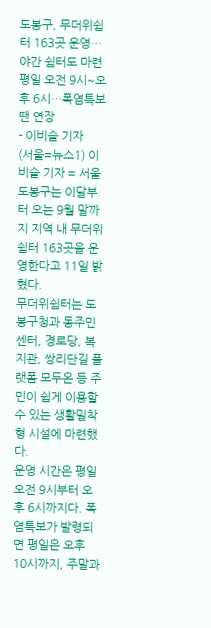도봉구, 무더위쉼터 163곳 운영…야간 쉼터도 마련
평일 오전 9시~오후 6시…폭염특보 땐 연장
- 이비슬 기자
(서울=뉴스1) 이비슬 기자 = 서울 도봉구는 이달부터 오는 9월 말까지 지역 내 무더위쉼터 163곳을 운영한다고 11일 밝혔다.
무더위쉼터는 도봉구청과 동주민센터, 경로당, 복지관, 쌍리단길 플랫폼 모두온 등 주민이 쉽게 이용할 수 있는 생활밀착형 시설에 마련했다.
운영 시간은 평일 오전 9시부터 오후 6시까지다. 폭염특보가 발령되면 평일은 오후 10시까지, 주말과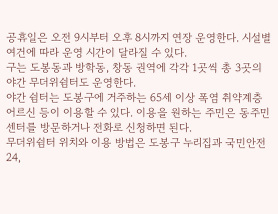공휴일은 오전 9시부터 오후 8시까지 연장 운영한다. 시설별 여건에 따라 운영 시간이 달라질 수 있다.
구는 도봉동과 방학동, 창동 권역에 각각 1곳씩 총 3곳의 야간 무더위쉼터도 운영한다.
야간 쉼터는 도봉구에 거주하는 65세 이상 폭염 취약계층 어르신 등이 이용할 수 있다. 이용을 원하는 주민은 동주민센터를 방문하거나 전화로 신청하면 된다.
무더위쉼터 위치와 이용 방법은 도봉구 누리집과 국민안전24,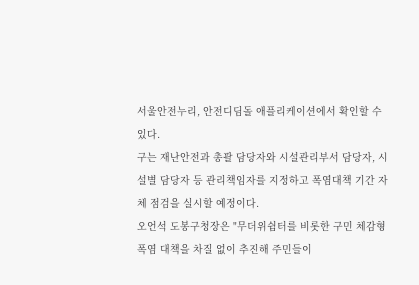서울안전누리, 안전디딤돌 애플리케이션에서 확인할 수 있다.
구는 재난안전과 총괄 담당자와 시설관리부서 담당자, 시설별 담당자 등 관리책임자를 지정하고 폭염대책 기간 자체 점검을 실시할 예정이다.
오언석 도봉구청장은 "무더위쉼터를 비롯한 구민 체감형 폭염 대책을 차질 없이 추진해 주민들이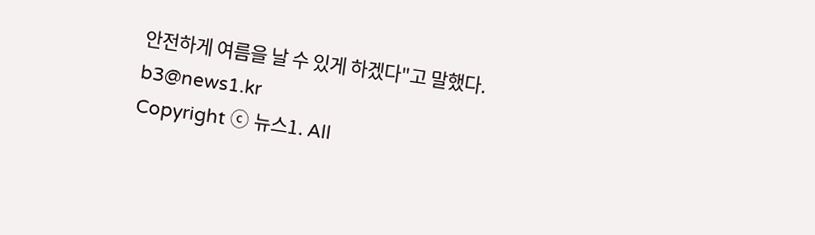안전하게 여름을 날 수 있게 하겠다"고 말했다.
b3@news1.kr
Copyright ⓒ 뉴스1. All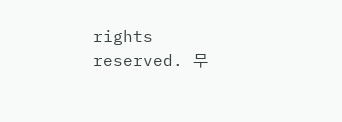rights reserved. 무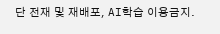단 전재 및 재배포, AI학습 이용금지.